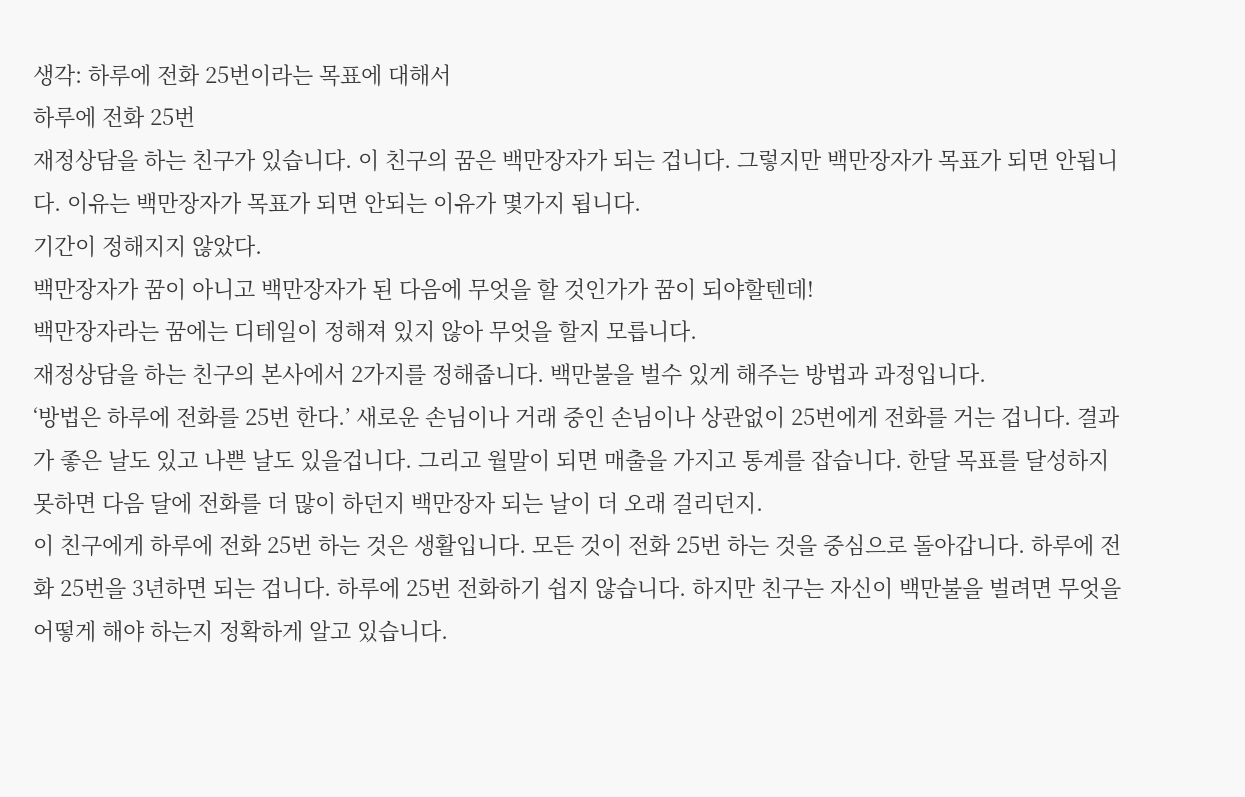생각: 하루에 전화 25번이라는 목표에 대해서
하루에 전화 25번
재정상담을 하는 친구가 있습니다. 이 친구의 꿈은 백만장자가 되는 겁니다. 그렇지만 백만장자가 목표가 되면 안됩니다. 이유는 백만장자가 목표가 되면 안되는 이유가 몇가지 됩니다.
기간이 정해지지 않았다.
백만장자가 꿈이 아니고 백만장자가 된 다음에 무엇을 할 것인가가 꿈이 되야할텐데!
백만장자라는 꿈에는 디테일이 정해져 있지 않아 무엇을 할지 모릅니다.
재정상담을 하는 친구의 본사에서 2가지를 정해줍니다. 백만불을 벌수 있게 해주는 방법과 과정입니다.
‘방법은 하루에 전화를 25번 한다.’ 새로운 손님이나 거래 중인 손님이나 상관없이 25번에게 전화를 거는 겁니다. 결과가 좋은 날도 있고 나쁜 날도 있을겁니다. 그리고 월말이 되면 매출을 가지고 통계를 잡습니다. 한달 목표를 달성하지 못하면 다음 달에 전화를 더 많이 하던지 백만장자 되는 날이 더 오래 걸리던지.
이 친구에게 하루에 전화 25번 하는 것은 생활입니다. 모든 것이 전화 25번 하는 것을 중심으로 돌아갑니다. 하루에 전화 25번을 3년하면 되는 겁니다. 하루에 25번 전화하기 쉽지 않습니다. 하지만 친구는 자신이 백만불을 벌려면 무엇을 어떻게 해야 하는지 정확하게 알고 있습니다.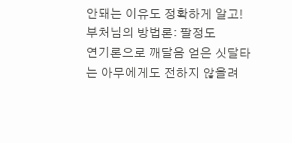안돼는 이유도 정확하게 알고!
부처님의 방법론: 팔정도
연기론으로 깨달음 얻은 싯달타는 아무에게도 전하지 않을려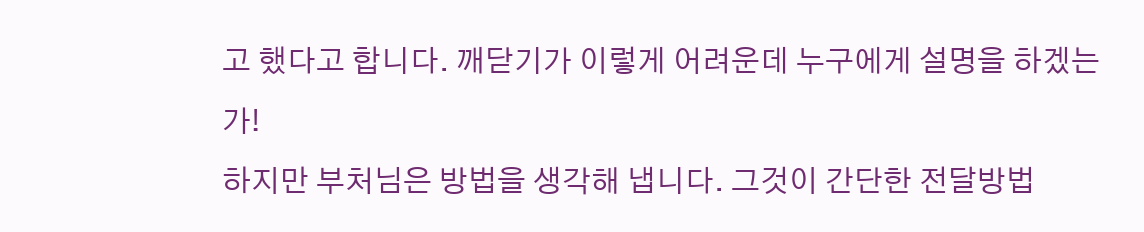고 했다고 합니다. 깨닫기가 이렇게 어려운데 누구에게 설명을 하겠는가!
하지만 부처님은 방법을 생각해 냅니다. 그것이 간단한 전달방법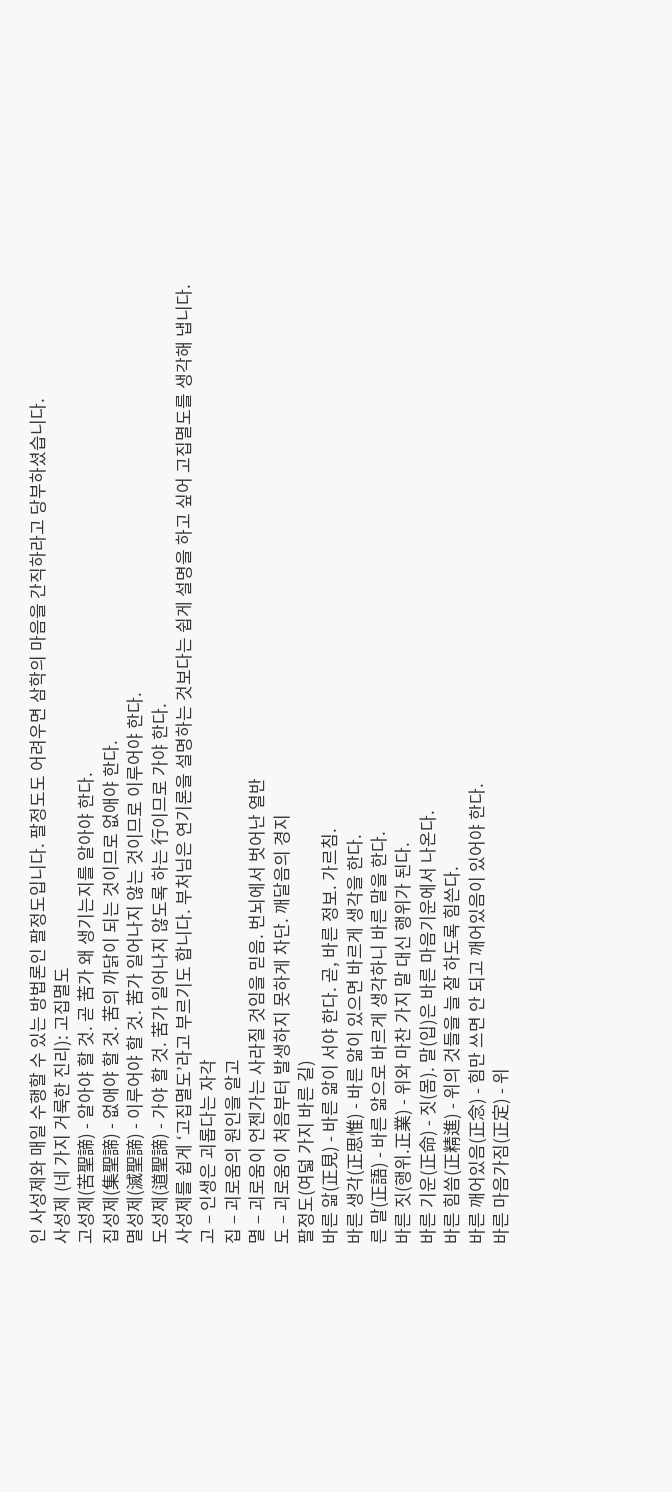인 사성제와 매일 수행할 수 있는 방법론인 팔정도입니다. 팔정도도 어려우면 삼학의 마음을 간직하라고 당부하셨습니다.
사성제 (네 가지 거룩한 진리): 고집멸도
고성제(苦聖諦) - 알아야 할 것. 곧 苦가 왜 생기는지를 알아야 한다.
집성제(集聖諦) - 없애야 할 것. 苦의 까닭이 되는 것이므로 없애야 한다.
멸성제(滅聖諦) - 이루어야 할 것. 苦가 일어나지 않는 것이므로 이루어야 한다.
도성제(道聖諦) - 가야 할 것. 苦가 일어나지 않도록 하는 行이므로 가야 한다.
사성제를 쉽게 ‘고집멸도’라고 부르기도 합니다. 부처님은 연기론을 설명하는 것보다는 쉽게 설명을 하고 싶어 고집멸도를 생각해 냅니다.
고 – 인생은 괴롭다는 자각
집 – 괴로움의 원인을 알고
멸 – 괴로움이 언젠가는 사라질 것임을 믿음. 번뇌에서 벗어난 열반
도 – 괴로움이 처음부터 발생하지 못하게 차단. 깨달음의 경지
팔정도(여덟 가지 바른 길)
바른 앎(正見) - 바른 앎이 서야 한다. 곧, 바른 정보. 가르침.
바른 생각(正思惟) - 바른 앎이 있으면 바르게 생각을 한다.
른 말(正語) - 바른 앎으로 바르게 생각하니 바른 말을 한다.
바른 짓(행위.正業) - 위와 마찬 가지 말 대신 행위가 된다.
바른 기운(正命) - 짓(몸). 말(입)은 바른 마음기운에서 나온다.
바른 힘씀(正精進) - 위의 것들을 늘 잘 하도록 힘쓴다.
바른 깨어있음(正念) - 힘만 쓰면 안 되고 깨어있음이 있어야 한다.
바른 마음가짐(正定) - 위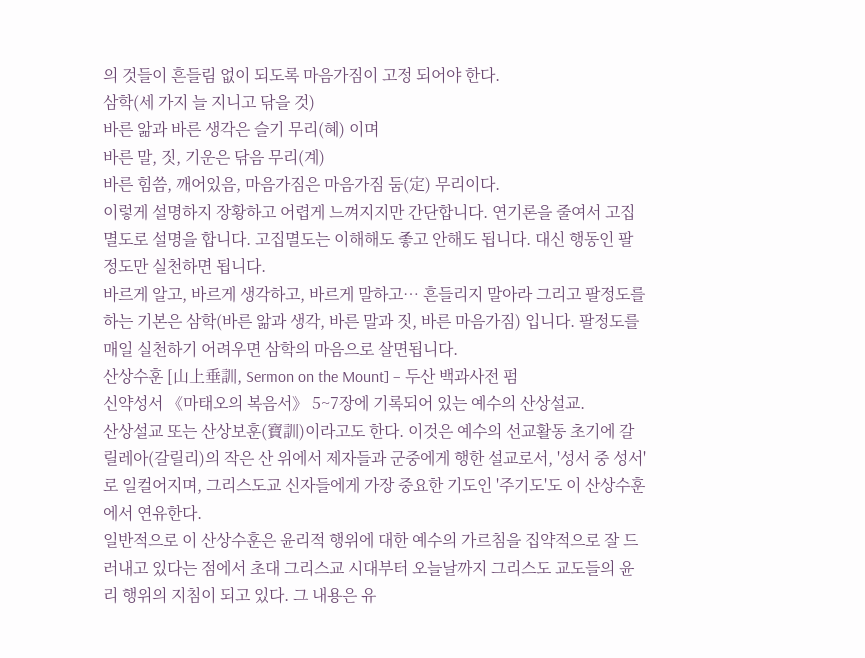의 것들이 흔들림 없이 되도록 마음가짐이 고정 되어야 한다.
삼학(세 가지 늘 지니고 닦을 것)
바른 앎과 바른 생각은 슬기 무리(혜) 이며
바른 말, 짓, 기운은 닦음 무리(계)
바른 힘씀, 깨어있음, 마음가짐은 마음가짐 둠(定) 무리이다.
이렇게 설명하지 장황하고 어렵게 느껴지지만 간단합니다. 연기론을 줄여서 고집멸도로 설명을 합니다. 고집멸도는 이해해도 좋고 안해도 됩니다. 대신 행동인 팔정도만 실천하면 됩니다.
바르게 알고, 바르게 생각하고, 바르게 말하고… 흔들리지 말아라 그리고 팔정도를 하는 기본은 삼학(바른 앎과 생각, 바른 말과 짓, 바른 마음가짐) 입니다. 팔정도를 매일 실천하기 어려우면 삼학의 마음으로 살면됩니다.
산상수훈 [山上垂訓, Sermon on the Mount] – 두산 백과사전 펌
신약성서 《마태오의 복음서》 5~7장에 기록되어 있는 예수의 산상설교.
산상설교 또는 산상보훈(寶訓)이라고도 한다. 이것은 예수의 선교활동 초기에 갈릴레아(갈릴리)의 작은 산 위에서 제자들과 군중에게 행한 설교로서, '성서 중 성서'로 일컬어지며, 그리스도교 신자들에게 가장 중요한 기도인 '주기도'도 이 산상수훈에서 연유한다.
일반적으로 이 산상수훈은 윤리적 행위에 대한 예수의 가르침을 집약적으로 잘 드러내고 있다는 점에서 초대 그리스교 시대부터 오늘날까지 그리스도 교도들의 윤리 행위의 지침이 되고 있다. 그 내용은 유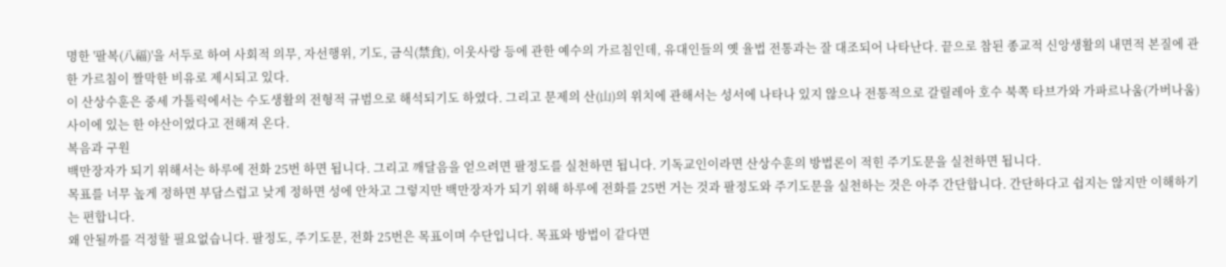명한 '팔복(八福)'을 서두로 하여 사회적 의무, 자선행위, 기도, 금식(禁食), 이웃사랑 등에 관한 예수의 가르침인데, 유대인들의 옛 율법 전통과는 잘 대조되어 나타난다. 끝으로 참된 종교적 신앙생활의 내면적 본질에 관한 가르침이 짤막한 비유로 제시되고 있다.
이 산상수훈은 중세 가톨릭에서는 수도생활의 전형적 규범으로 해석되기도 하였다. 그리고 문제의 산(山)의 위치에 관해서는 성서에 나타나 있지 않으나 전통적으로 갈릴레아 호수 북쪽 타브가와 가파르나움(가버나움) 사이에 있는 한 야산이었다고 전해져 온다.
복음과 구원
백만장자가 되기 위해서는 하루에 전화 25번 하면 됩니다. 그리고 깨달음을 얻으려면 팔정도를 실천하면 됩니다. 기독교인이라면 산상수훈의 방법론이 적힌 주기도문을 실천하면 됩니다.
목표를 너무 높게 정하면 부담스럽고 낮게 정하면 성에 안차고 그렇지만 백만장자가 되기 위해 하루에 전화를 25번 거는 것과 팔정도와 주기도문을 실천하는 것은 아주 간단합니다. 간단하다고 쉽지는 않지만 이해하기는 편합니다.
왜 안될까를 걱정할 필요없습니다. 팔정도, 주기도문, 전화 25번은 목표이며 수단입니다. 목표와 방법이 같다면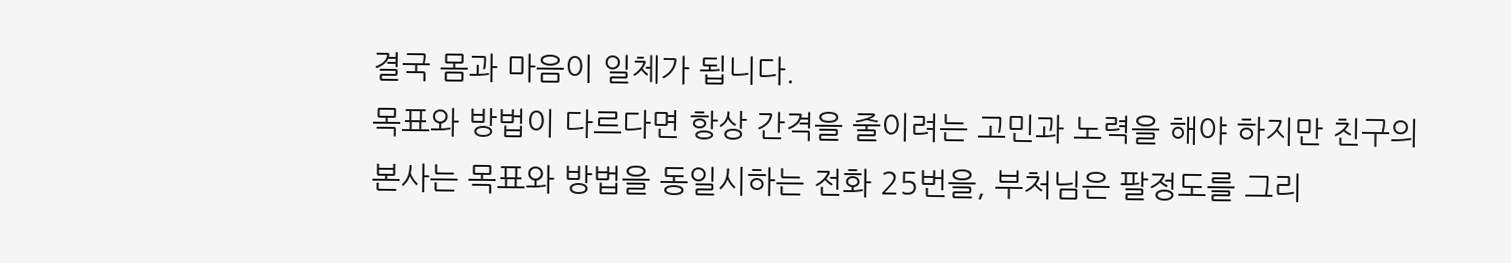결국 몸과 마음이 일체가 됩니다.
목표와 방법이 다르다면 항상 간격을 줄이려는 고민과 노력을 해야 하지만 친구의 본사는 목표와 방법을 동일시하는 전화 25번을, 부처님은 팔정도를 그리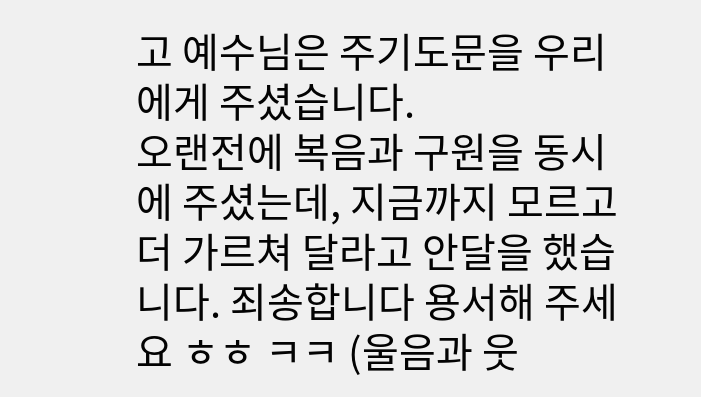고 예수님은 주기도문을 우리에게 주셨습니다.
오랜전에 복음과 구원을 동시에 주셨는데, 지금까지 모르고 더 가르쳐 달라고 안달을 했습니다. 죄송합니다 용서해 주세요 ㅎㅎ ㅋㅋ (울음과 웃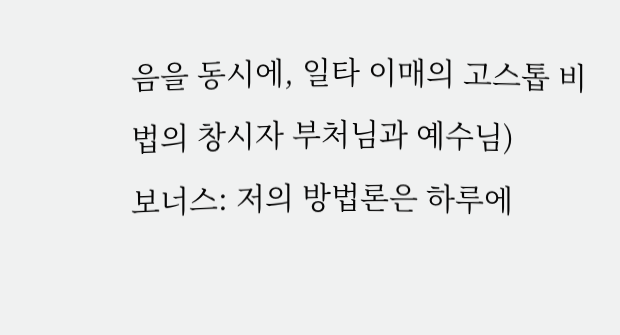음을 동시에, 일타 이매의 고스톱 비법의 창시자 부처님과 예수님)
보너스: 저의 방법론은 하루에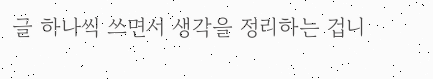글 하나씩 쓰면서 생각을 정리하는 겁니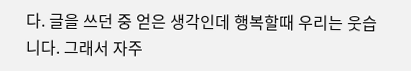다. 글을 쓰던 중 얻은 생각인데 행복할때 우리는 웃습니다. 그래서 자주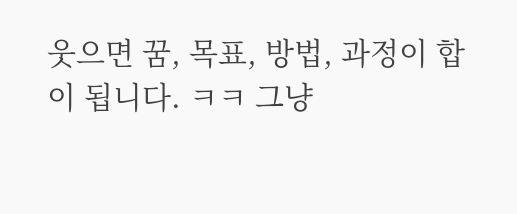웃으면 꿈, 목표, 방법, 과정이 합이 됩니다. ㅋㅋ 그냥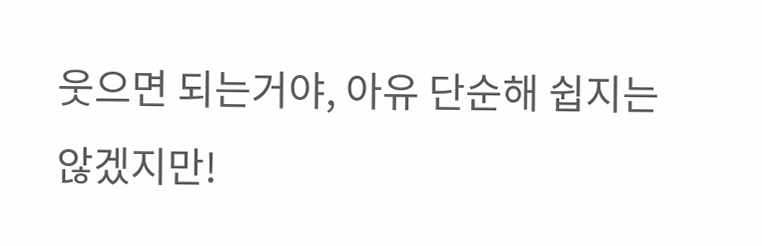웃으면 되는거야, 아유 단순해 쉽지는 않겠지만!